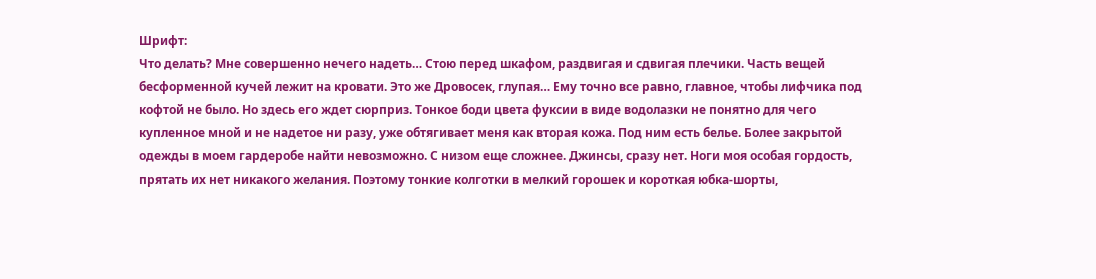Шрифт:
Что делать? Мне совершенно нечего надеть… Стою перед шкафом, раздвигая и сдвигая плечики. Часть вещей бесформенной кучей лежит на кровати. Это же Дровосек, глупая… Ему точно все равно, главное, чтобы лифчика под кофтой не было. Но здесь его ждет сюрприз. Тонкое боди цвета фуксии в виде водолазки не понятно для чего купленное мной и не надетое ни разу, уже обтягивает меня как вторая кожа. Под ним есть белье. Более закрытой одежды в моем гардеробе найти невозможно. С низом еще сложнее. Джинсы, сразу нет. Ноги моя особая гордость, прятать их нет никакого желания. Поэтому тонкие колготки в мелкий горошек и короткая юбка-шорты,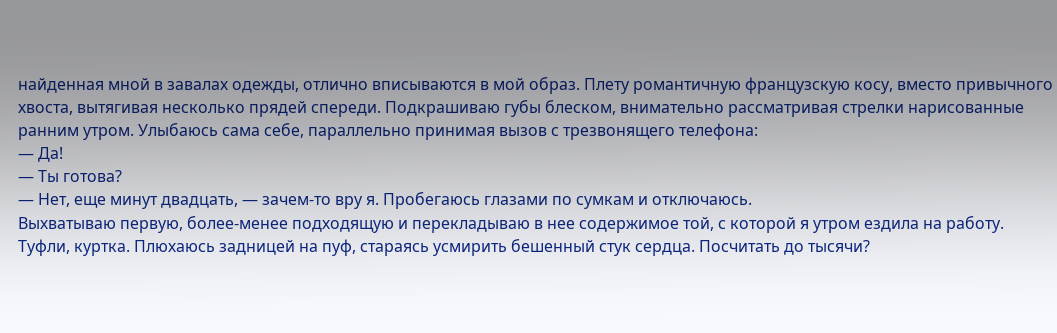найденная мной в завалах одежды, отлично вписываются в мой образ. Плету романтичную французскую косу, вместо привычного хвоста, вытягивая несколько прядей спереди. Подкрашиваю губы блеском, внимательно рассматривая стрелки нарисованные ранним утром. Улыбаюсь сама себе, параллельно принимая вызов с трезвонящего телефона:
— Да!
— Ты готова?
— Нет, еще минут двадцать, — зачем-то вру я. Пробегаюсь глазами по сумкам и отключаюсь.
Выхватываю первую, более-менее подходящую и перекладываю в нее содержимое той, с которой я утром ездила на работу. Туфли, куртка. Плюхаюсь задницей на пуф, стараясь усмирить бешенный стук сердца. Посчитать до тысячи?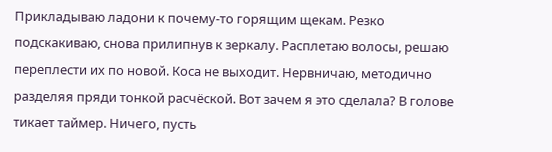Прикладываю ладони к почему-то горящим щекам. Резко подскакиваю, снова прилипнув к зеркалу. Расплетаю волосы, решаю переплести их по новой. Коса не выходит. Нервничаю, методично разделяя пряди тонкой расчёской. Вот зачем я это сделала? В голове тикает таймер. Ничего, пусть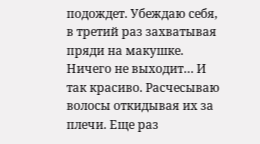подождет. Убеждаю себя, в третий раз захватывая пряди на макушке. Ничего не выходит… И так красиво. Расчесываю волосы откидывая их за плечи. Еще раз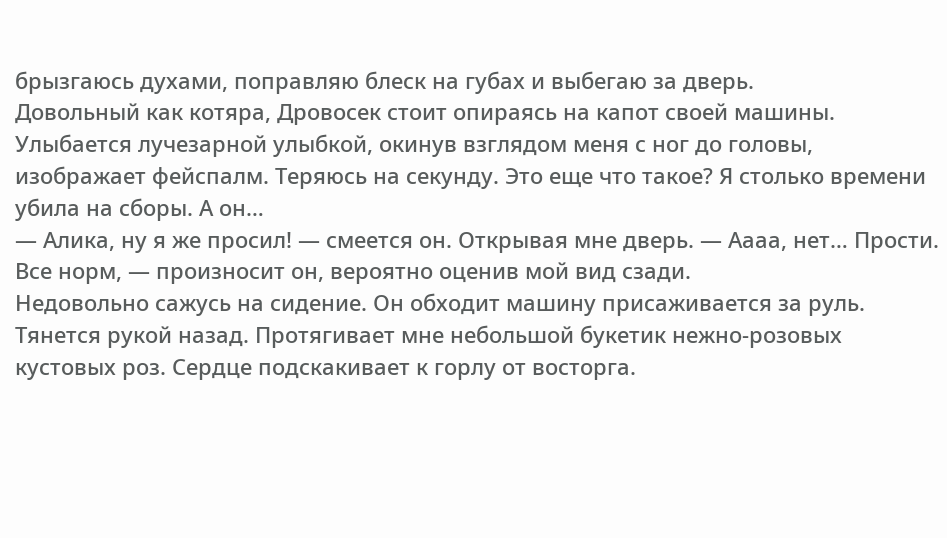брызгаюсь духами, поправляю блеск на губах и выбегаю за дверь.
Довольный как котяра, Дровосек стоит опираясь на капот своей машины. Улыбается лучезарной улыбкой, окинув взглядом меня с ног до головы, изображает фейспалм. Теряюсь на секунду. Это еще что такое? Я столько времени убила на сборы. А он…
— Алика, ну я же просил! — смеется он. Открывая мне дверь. — Аааа, нет… Прости. Все норм, — произносит он, вероятно оценив мой вид сзади.
Недовольно сажусь на сидение. Он обходит машину присаживается за руль. Тянется рукой назад. Протягивает мне небольшой букетик нежно-розовых кустовых роз. Сердце подскакивает к горлу от восторга.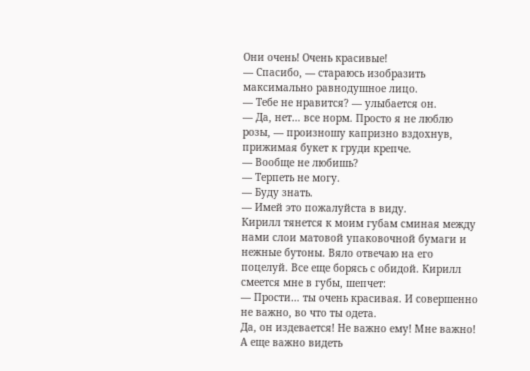Они очень! Очень красивые!
— Спасибо, — стараюсь изобразить максимально равнодушное лицо.
— Тебе не нравится? — улыбается он.
— Да, нет… все норм. Просто я не люблю розы, — произношу капризно вздохнув, прижимая букет к груди крепче.
— Вообще не любишь?
— Терпеть не могу.
— Буду знать.
— Имей это пожалуйста в виду.
Кирилл тянется к моим губам сминая между нами слои матовой упаковочной бумаги и нежные бутоны. Вяло отвечаю на его поцелуй. Все еще борясь с обидой. Кирилл смеется мне в губы, шепчет:
— Прости… ты очень красивая. И совершенно не важно, во что ты одета.
Да, он издевается! Не важно ему! Мне важно! А еще важно видеть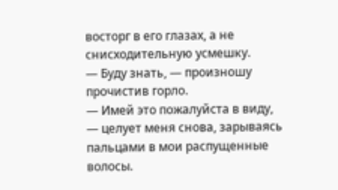восторг в его глазах, а не снисходительную усмешку.
— Буду знать, — произношу прочистив горло.
— Имей это пожалуйста в виду, — целует меня снова, зарываясь пальцами в мои распущенные волосы.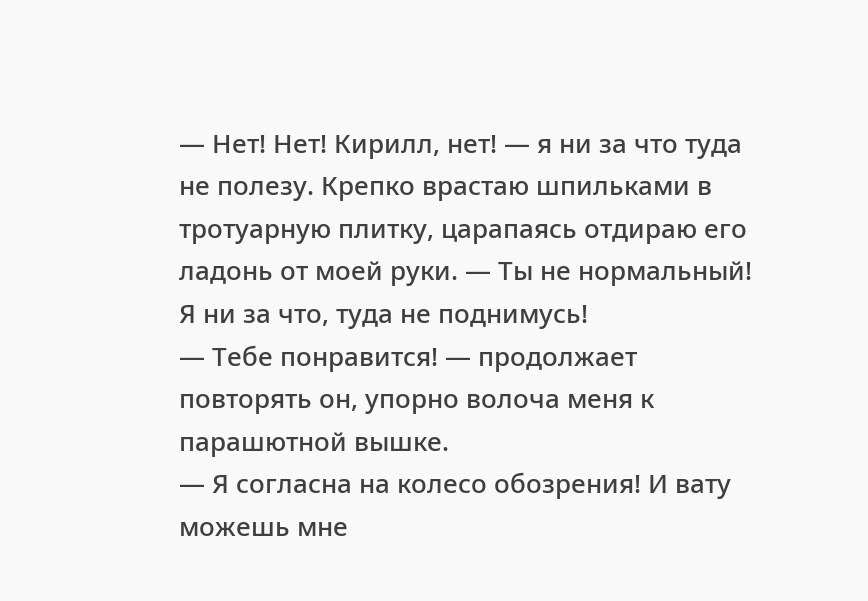— Нет! Нет! Кирилл, нет! — я ни за что туда не полезу. Крепко врастаю шпильками в тротуарную плитку, царапаясь отдираю его ладонь от моей руки. — Ты не нормальный! Я ни за что, туда не поднимусь!
— Тебе понравится! — продолжает повторять он, упорно волоча меня к парашютной вышке.
— Я согласна на колесо обозрения! И вату можешь мне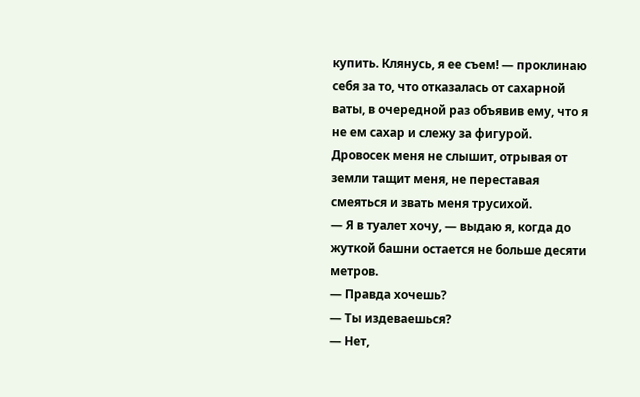купить. Клянусь, я ее съем! — проклинаю себя за то, что отказалась от сахарной ваты, в очередной раз объявив ему, что я не ем сахар и слежу за фигурой.
Дровосек меня не слышит, отрывая от земли тащит меня, не переставая смеяться и звать меня трусихой.
— Я в туалет хочу, — выдаю я, когда до жуткой башни остается не больше десяти метров.
— Правда хочешь?
— Ты издеваешься?
— Нет,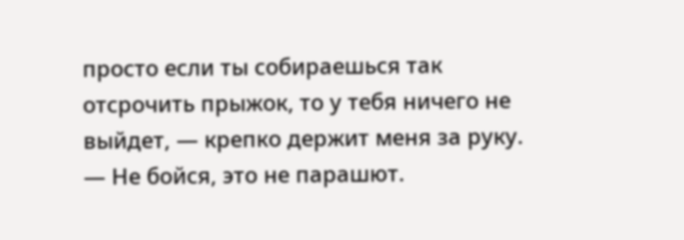просто если ты собираешься так отсрочить прыжок, то у тебя ничего не выйдет, — крепко держит меня за руку. — Не бойся, это не парашют.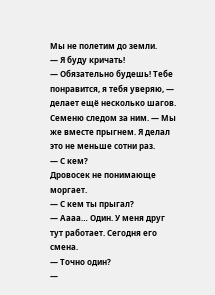Мы не полетим до земли.
— Я буду кричать!
— Обязательно будешь! Тебе понравится, я тебя уверяю, — делает ещё несколько шагов. Семеню следом за ним. — Мы же вместе прыгнем. Я делал это не меньше сотни раз.
— С кем?
Дровосек не понимающе моргает.
— С кем ты прыгал?
— Аааа… Один. У меня друг тут работает. Сегодня его смена.
— Точно один?
—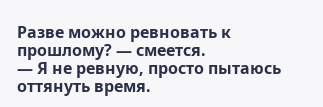Разве можно ревновать к прошлому? — смеется.
— Я не ревную, просто пытаюсь оттянуть время.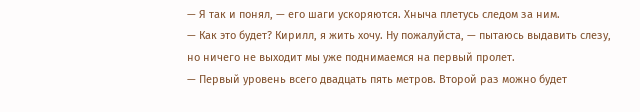— Я так и понял, — его шаги ускоряются. Хныча плетусь следом за ним.
— Как это будет? Кирилл, я жить хочу. Ну пожалуйста, — пытаюсь выдавить слезу, но ничего не выходит мы уже поднимаемся на первый пролет.
— Первый уровень всего двадцать пять метров. Второй раз можно будет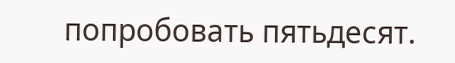попробовать пятьдесят.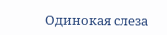Одинокая слеза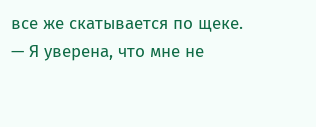все же скатывается по щеке.
— Я уверена, что мне не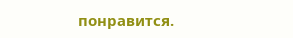понравится.